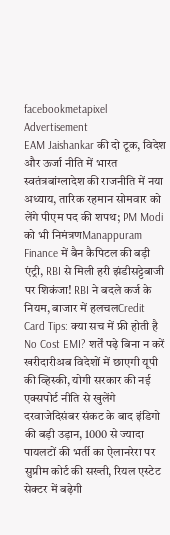facebookmetapixel
Advertisement
EAM Jaishankar की दो टूक, विदेश और ऊर्जा नीति में भारत स्वतंत्रबांग्लादेश की राजनीति में नया अध्याय, तारिक रहमान सोमवार को लेंगे पीएम पद की शपथ; PM Modi को भी निमंत्रणManappuram Finance में बैन कैपिटल की बड़ी एंट्री, RBI से मिली हरी झंडीसट्टेबाजी पर शिकंजा! RBI ने बदले कर्ज के नियम, बाजार में हलचलCredit Card Tips: क्या सच में फ्री होती है No Cost EMI? शर्तें पढ़े बिना न करें खरीदारीअब विदेशों में छाएगी यूपी की व्हिस्की, योगी सरकार की नई एक्सपोर्ट नीति से खुलेंगे दरवाजेदिसंबर संकट के बाद इंडिगो की बड़ी उड़ान, 1000 से ज्यादा पायलटों की भर्ती का ऐलानरेरा पर सुप्रीम कोर्ट की सख्ती, रियल एस्टेट सेक्टर में बढ़ेगी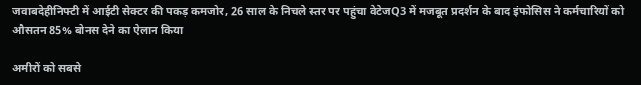जवाबदेहीनिफ्टी में आईटी सेक्टर की पकड़ कमजोर, 26 साल के निचले स्तर पर पहुंचा वेटेजQ3 में मजबूत प्रदर्शन के बाद इंफोसिस ने कर्मचारियों को औसतन 85% बोनस देने का ऐलान किया

अमीरों को सबसे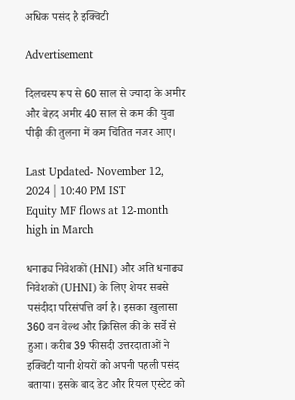अधिक पसंद है इक्विटी

Advertisement

दिलचस्प रूप से 60 साल से ज्यादा के अमीर और बेहद अमीर 40 साल से कम की युवा पीढ़ी की तुलना में कम चिंतित नजर आए।

Last Updated- November 12, 2024 | 10:40 PM IST
Equity MF flows at 12-month high in March

धनाढ्य निवेशकों (HNI) और अति धनाढ्य निवेशकों (UHNI) के लिए शेयर सबसे पसंदीदा परिसंपत्ति वर्ग है। इसका खुलासा 360 वन वेल्थ और क्रिसिल की के सर्वे से हुआ। करीब 39 फीसदी उत्तरदाताओं ने इक्विटी यानी शेयरों को अपनी पहली पसंद बताया। इसके बाद डेट और रियल एस्टेट को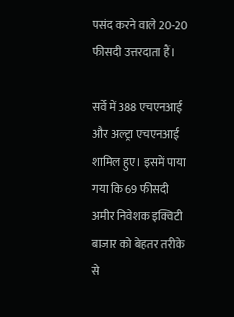पसंद करने वाले 20-20 फीसदी उत्तरदाता हैं।

सर्वे में 388 एचएनआई और अल्ट्रा एचएनआई शामिल हुए। इसमें पाया गया कि 69 फीसदी अमीर निवेशक इक्विटी बाजार को बेहतर तरीके से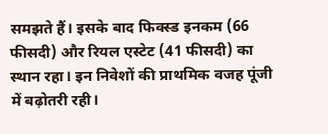समझते हैं। इसके बाद फिक्स्ड इनकम (66 फीसदी) और रियल एस्टेट (41 फीसदी) का स्थान रहा। इन निवेशों की प्राथमिक वजह पूंजी में बढ़ोतरी रही।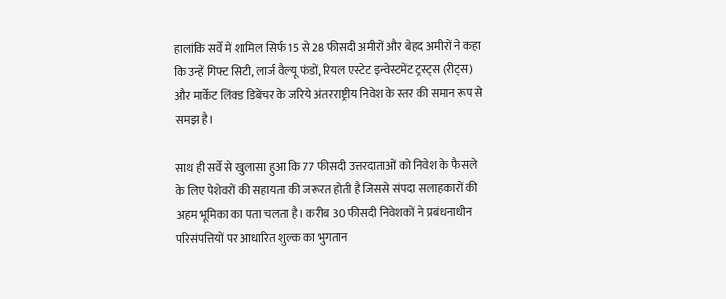हालांकि सर्वे में शामिल सिर्फ 15 से 28 फीसदी अमीरों और बेहद अमीरों ने कहा कि उन्हें गिफ्ट सिटी, लार्ज वैल्यू फंडों, रियल एस्टेट इन्वेस्टमेंट ट्रस्ट्स (रीट्स) और मार्केट लिंक्ड डिबेंचर के जरिये अंतरराष्ट्रीय निवेश के स्तर की समान रूप से समझ है।

साथ ही सर्वे से खुलासा हुआ कि 77 फीसदी उत्तरदाताओं को निवेश के फैसले के लिए पेशेवरों की सहायता की जरूरत होती है जिससे संपदा सलाहकारों की अहम भूमिका का पता चलता है। करीब 30 फीसदी निवेशकों ने प्रबंधनाधीन परिसंपत्तियों पर आधारित शुल्क का भुगतान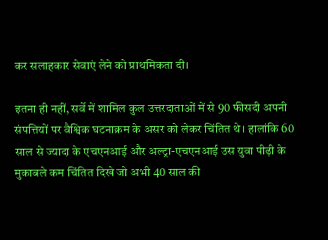कर सलाहकार सेवाएं लेने को प्राथमिकता दी।

इतना ही नहीं, सर्वे में शामिल कुल उत्तरदाताओं में से 90 फीसदी अपनी संपत्तियों पर वैश्विक घटनाक्रम के असर को लेकर चिंतित थे। हालांकि 60 साल से ज्यादा के एचएनआई और अल्ट्रा-एचएनआई उस युवा पीढ़ी के मुकाबले कम चिंतित दिखे जो अभी 40 साल की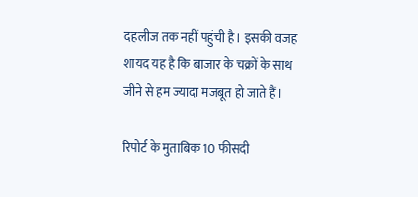दहलीज तक नहीं पहुंची है। इसकी वजह शायद यह है कि बाजार के चक्रों के साथ जीने से हम ज्यादा मजबूत हो जाते हैं।

रिपोर्ट के मुताबिक 10 फीसदी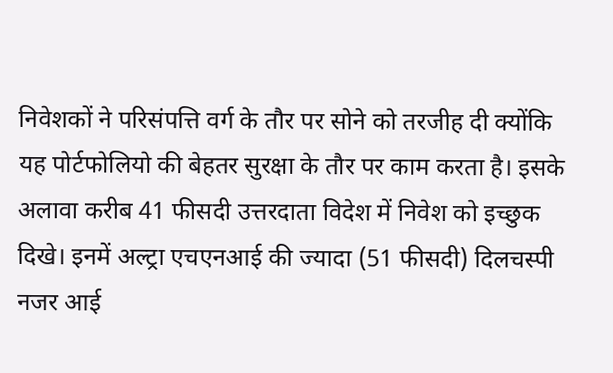निवेशकों ने परिसंपत्ति वर्ग के तौर पर सोने को तरजीह दी क्योंकि यह पोर्टफोलियो की बेहतर सुरक्षा के तौर पर काम करता है। इसके अलावा करीब 41 फीसदी उत्तरदाता विदेश में निवेश को इच्छुक दिखे। इनमें अल्ट्रा एचएनआई की ज्यादा (51 फीसदी) दिलचस्पी नजर आई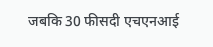जबकि 30 फीसदी एचएनआई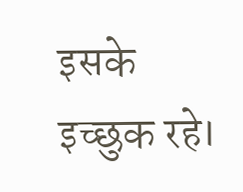इसके इच्छुक रहे।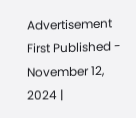Advertisement
First Published - November 12, 2024 |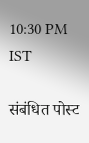10:30 PM IST

संबंधित पोस्ट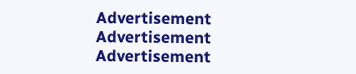Advertisement
Advertisement
Advertisement